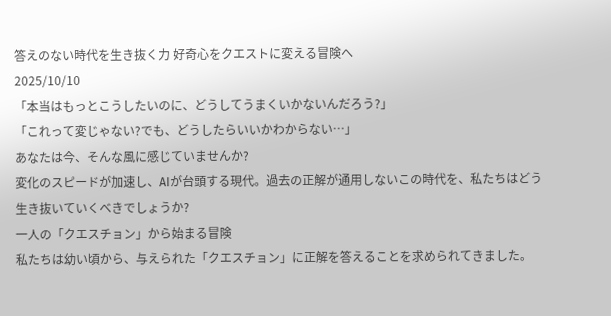答えのない時代を生き抜く力 好奇心をクエストに変える冒険へ
2025/10/10
「本当はもっとこうしたいのに、どうしてうまくいかないんだろう?」
「これって変じゃない?でも、どうしたらいいかわからない…」
あなたは今、そんな風に感じていませんか?
変化のスピードが加速し、AIが台頭する現代。過去の正解が通用しないこの時代を、私たちはどう生き抜いていくべきでしょうか?
一人の「クエスチョン」から始まる冒険
私たちは幼い頃から、与えられた「クエスチョン」に正解を答えることを求められてきました。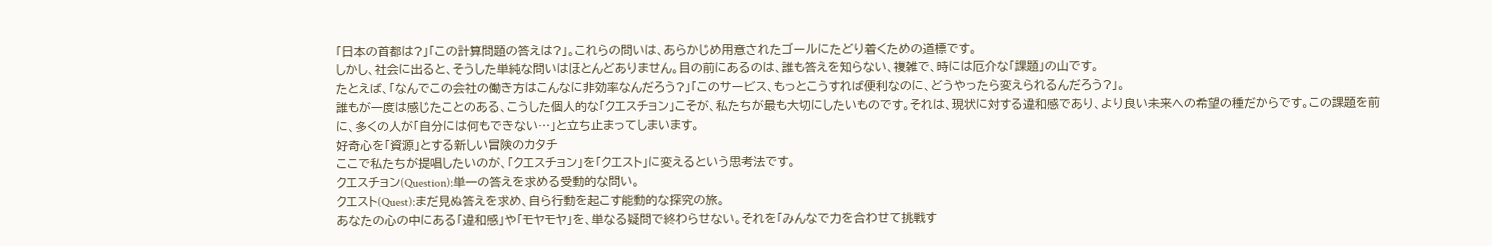「日本の首都は?」「この計算問題の答えは?」。これらの問いは、あらかじめ用意されたゴールにたどり着くための道標です。
しかし、社会に出ると、そうした単純な問いはほとんどありません。目の前にあるのは、誰も答えを知らない、複雑で、時には厄介な「課題」の山です。
たとえば、「なんでこの会社の働き方はこんなに非効率なんだろう?」「このサービス、もっとこうすれば便利なのに、どうやったら変えられるんだろう?」。
誰もが一度は感じたことのある、こうした個人的な「クエスチョン」こそが、私たちが最も大切にしたいものです。それは、現状に対する違和感であり、より良い未来への希望の種だからです。この課題を前に、多くの人が「自分には何もできない…」と立ち止まってしまいます。
好奇心を「資源」とする新しい冒険のカタチ
ここで私たちが提唱したいのが、「クエスチョン」を「クエスト」に変えるという思考法です。
クエスチョン(Question):単一の答えを求める受動的な問い。
クエスト(Quest):まだ見ぬ答えを求め、自ら行動を起こす能動的な探究の旅。
あなたの心の中にある「違和感」や「モヤモヤ」を、単なる疑問で終わらせない。それを「みんなで力を合わせて挑戦す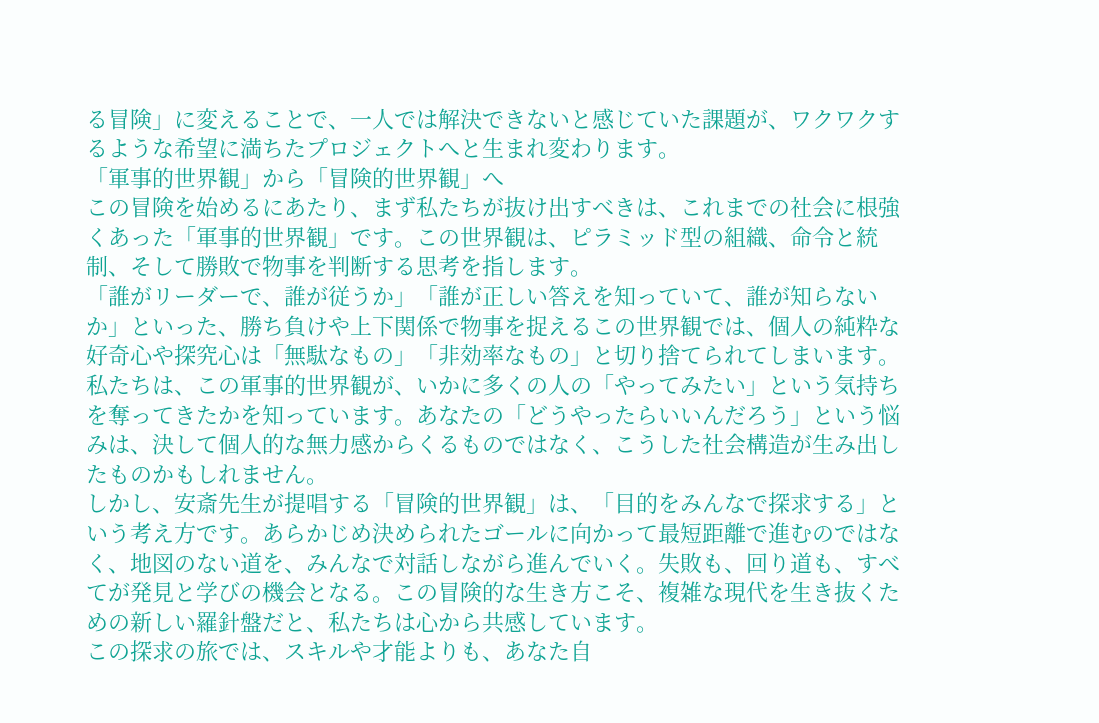る冒険」に変えることで、一人では解決できないと感じていた課題が、ワクワクするような希望に満ちたプロジェクトへと生まれ変わります。
「軍事的世界観」から「冒険的世界観」へ
この冒険を始めるにあたり、まず私たちが抜け出すべきは、これまでの社会に根強くあった「軍事的世界観」です。この世界観は、ピラミッド型の組織、命令と統制、そして勝敗で物事を判断する思考を指します。
「誰がリーダーで、誰が従うか」「誰が正しい答えを知っていて、誰が知らないか」といった、勝ち負けや上下関係で物事を捉えるこの世界観では、個人の純粋な好奇心や探究心は「無駄なもの」「非効率なもの」と切り捨てられてしまいます。
私たちは、この軍事的世界観が、いかに多くの人の「やってみたい」という気持ちを奪ってきたかを知っています。あなたの「どうやったらいいんだろう」という悩みは、決して個人的な無力感からくるものではなく、こうした社会構造が生み出したものかもしれません。
しかし、安斎先生が提唱する「冒険的世界観」は、「目的をみんなで探求する」という考え方です。あらかじめ決められたゴールに向かって最短距離で進むのではなく、地図のない道を、みんなで対話しながら進んでいく。失敗も、回り道も、すべてが発見と学びの機会となる。この冒険的な生き方こそ、複雑な現代を生き抜くための新しい羅針盤だと、私たちは心から共感しています。
この探求の旅では、スキルや才能よりも、あなた自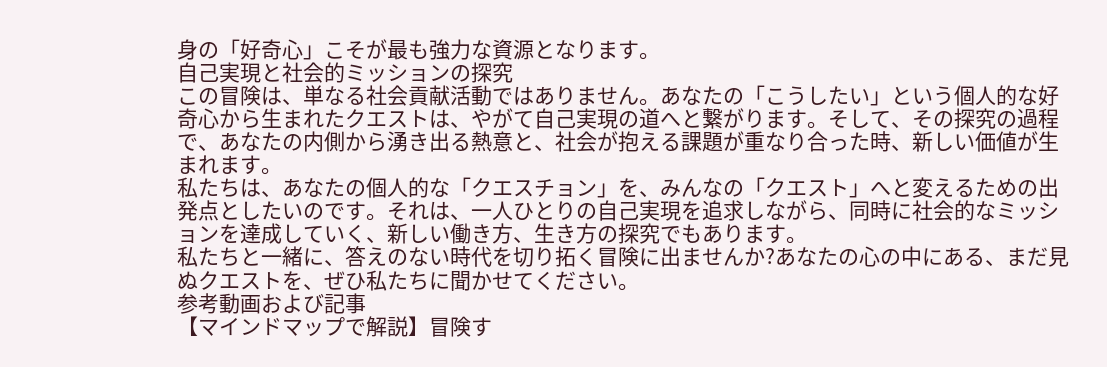身の「好奇心」こそが最も強力な資源となります。
自己実現と社会的ミッションの探究
この冒険は、単なる社会貢献活動ではありません。あなたの「こうしたい」という個人的な好奇心から生まれたクエストは、やがて自己実現の道へと繋がります。そして、その探究の過程で、あなたの内側から湧き出る熱意と、社会が抱える課題が重なり合った時、新しい価値が生まれます。
私たちは、あなたの個人的な「クエスチョン」を、みんなの「クエスト」へと変えるための出発点としたいのです。それは、一人ひとりの自己実現を追求しながら、同時に社会的なミッションを達成していく、新しい働き方、生き方の探究でもあります。
私たちと一緒に、答えのない時代を切り拓く冒険に出ませんか?あなたの心の中にある、まだ見ぬクエストを、ぜひ私たちに聞かせてください。
参考動画および記事
【マインドマップで解説】冒険す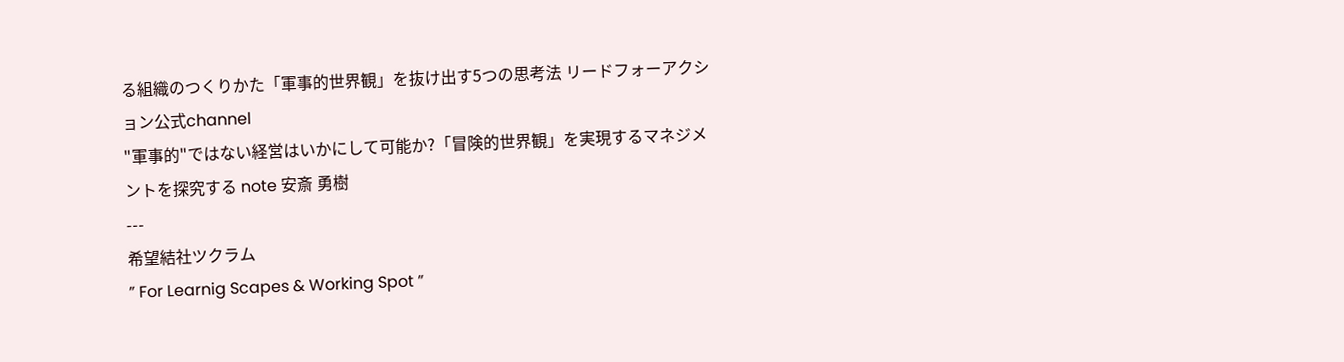る組織のつくりかた「軍事的世界観」を抜け出す5つの思考法 リードフォーアクション公式channel
"軍事的"ではない経営はいかにして可能か?「冒険的世界観」を実現するマネジメントを探究する note 安斎 勇樹
---
希望結社ツクラム
” For Learnig Scapes & Working Spot ”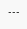---